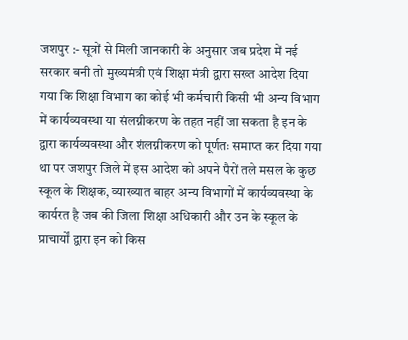जशपुर :- सूत्रों से मिली जानकारी के अनुसार जब प्रदेश में नई सरकार बनी तो मुख्यमंत्री एवं शिक्षा मंत्री द्वारा सख्त आदेश दिया गया कि शिक्षा विभाग का कोई भी कर्मचारी किसी भी अन्य विभाग में कार्यव्यवस्था या संलग्नीकरण के तहत नहीं जा सकता है इन के द्वारा कार्यव्यवस्था और शंलग्नीकरण को पूर्णतः समाप्त कर दिया गया था पर जशपुर जिले में इस आदेश को अपने पैरों तले मसल के कुछ स्कूल के शिक्षक, व्याख्यात बाहर अन्य विभागों में कार्यव्यवस्था के कार्यरत है जब की जिला शिक्षा अधिकारी और उन के स्कूल के प्राचार्यों द्वारा इन को किस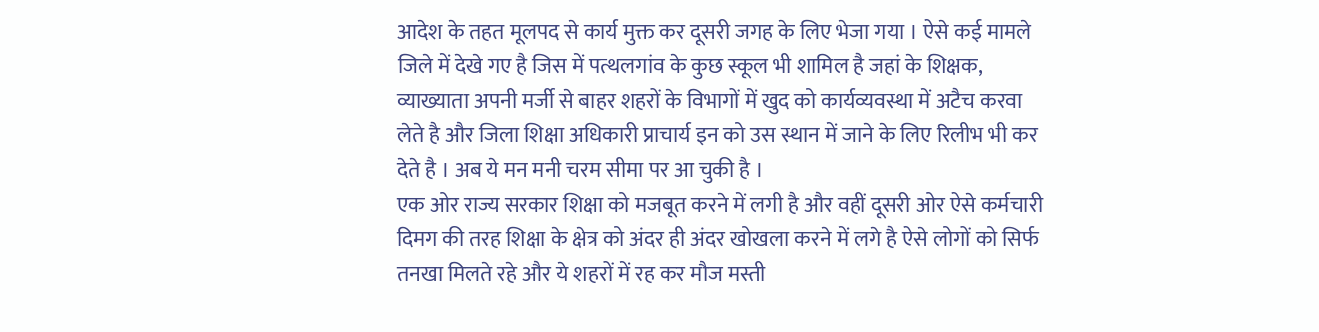आदेश के तहत मूलपद से कार्य मुक्त कर दूसरी जगह के लिए भेजा गया । ऐसे कई मामले जिले में देखे गए है जिस में पत्थलगांव के कुछ स्कूल भी शामिल है जहां के शिक्षक, व्याख्याता अपनी मर्जी से बाहर शहरों के विभागों में खुद को कार्यव्यवस्था में अटैच करवा लेते है और जिला शिक्षा अधिकारी प्राचार्य इन को उस स्थान में जाने के लिए रिलीभ भी कर देते है । अब ये मन मनी चरम सीमा पर आ चुकी है ।
एक ओर राज्य सरकार शिक्षा को मजबूत करने में लगी है और वहीं दूसरी ओर ऐसे कर्मचारी दिमग की तरह शिक्षा के क्षेत्र को अंदर ही अंदर खोखला करने में लगे है ऐसे लोगों को सिर्फ तनखा मिलते रहे और ये शहरों में रह कर मौज मस्ती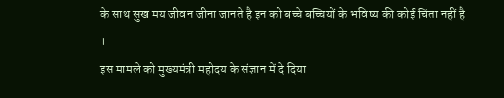के साथ सुख मय जीवन जीना जानते है इन को बच्चे बच्चियों के भविष्य की कोई चिंता नहीं है ।
इस मामले को मुख्यमंत्री महोदय के संज्ञान में दे दिया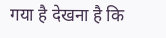गया है देखना है कि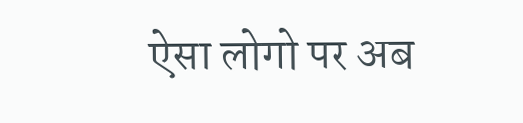ऐसा लोगो पर अब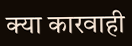क्या कारवाही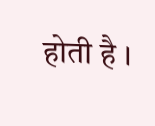होती है ।